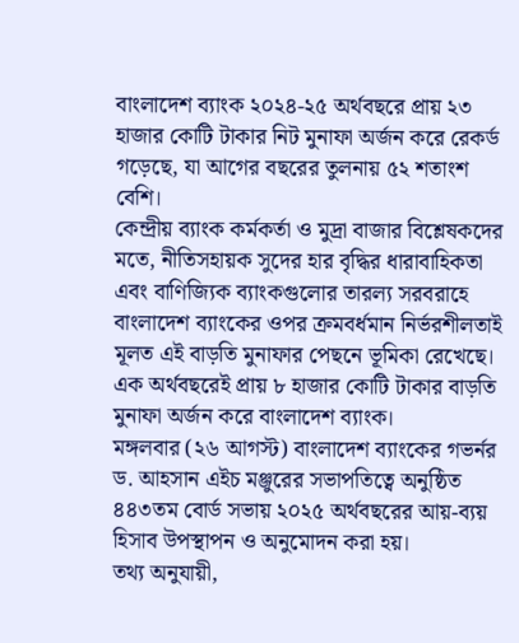বাংলাদেশ ব্যাংক ২০২৪-২৫ অর্থবছরে প্রায় ২৩ হাজার কোটি টাকার নিট মুনাফা অর্জন করে রেকর্ড গড়েছে, যা আগের বছরের তুলনায় ৫২ শতাংশ বেশি।
কেন্দ্রীয় ব্যাংক কর্মকর্তা ও মুদ্রা বাজার বিশ্লেষকদের মতে, নীতিসহায়ক সুদের হার বৃদ্ধির ধারাবাহিকতা এবং বাণিজ্যিক ব্যাংকগুলোর তারল্য সরবরাহে বাংলাদেশ ব্যাংকের ওপর ক্রমবর্ধমান নির্ভরশীলতাই মূলত এই বাড়তি মুনাফার পেছনে ভূমিকা রেখেছে। এক অর্থবছরেই প্রায় ৮ হাজার কোটি টাকার বাড়তি মুনাফা অর্জন করে বাংলাদেশ ব্যাংক।
মঙ্গলবার (২৬ আগস্ট) বাংলাদেশ ব্যাংকের গভর্নর ড. আহসান এইচ মঞ্জুরের সভাপতিত্বে অনুষ্ঠিত ৪৪৩তম বোর্ড সভায় ২০২৫ অর্থবছরের আয়-ব্যয় হিসাব উপস্থাপন ও অনুমোদন করা হয়।
তথ্য অনুযায়ী,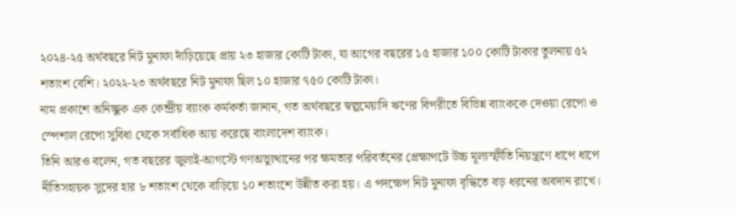২০২৪-২৫ অর্থবছরে নিট মুনাফা দাঁড়িয়েছে প্রায় ২৩ হাজার কোটি টাকা, যা আগের বছরের ১৫ হাজার ১০০ কোটি টাকার তুলনায় ৫২ শতাংশ বেশি। ২০২২-২৩ অর্থবছরে নিট মুনাফা ছিল ১০ হাজার ৭৫০ কোটি টাকা।
নাম প্রকাশে অনিচ্ছুক এক কেন্দ্রীয় ব্যাংক কর্মকর্তা জানান, গত অর্থবছরে স্বল্পমেয়াদি ঋণের বিপরীতে বিভিন্ন ব্যাংককে দেওয়া রেপো ও স্পেশাল রেপো সুবিধা থেকে সর্বাধিক আয় করেছে বাংলাদেশ ব্যাংক।
তিনি আরও বলেন, গত বছরের জুলাই-আগস্টে গণঅভ্যুত্থানের পর ক্ষমতার পরিবর্তনের প্রেক্ষাপটে উচ্চ মূল্যস্ফীতি নিয়ন্ত্রণে ধাপে ধাপে নীতিসহায়ক সুদের হার ৮ শতাংশ থেকে বাড়িয়ে ১০ শতাংশে উন্নীত করা হয়। এ পদক্ষেপ নিট মুনাফা বৃদ্ধিতে বড় ধরনের অবদান রাখে।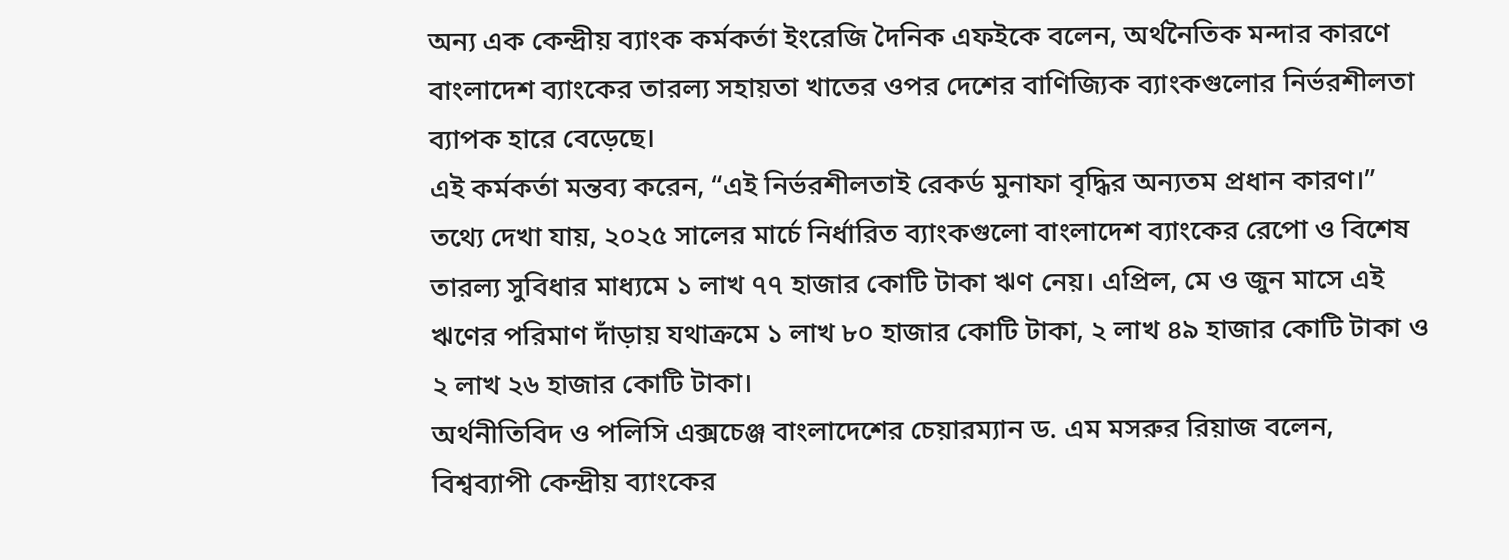অন্য এক কেন্দ্রীয় ব্যাংক কর্মকর্তা ইংরেজি দৈনিক এফইকে বলেন, অর্থনৈতিক মন্দার কারণে বাংলাদেশ ব্যাংকের তারল্য সহায়তা খাতের ওপর দেশের বাণিজ্যিক ব্যাংকগুলোর নির্ভরশীলতা ব্যাপক হারে বেড়েছে।
এই কর্মকর্তা মন্তব্য করেন, “এই নির্ভরশীলতাই রেকর্ড মুনাফা বৃদ্ধির অন্যতম প্রধান কারণ।”
তথ্যে দেখা যায়, ২০২৫ সালের মার্চে নির্ধারিত ব্যাংকগুলো বাংলাদেশ ব্যাংকের রেপো ও বিশেষ তারল্য সুবিধার মাধ্যমে ১ লাখ ৭৭ হাজার কোটি টাকা ঋণ নেয়। এপ্রিল, মে ও জুন মাসে এই ঋণের পরিমাণ দাঁড়ায় যথাক্রমে ১ লাখ ৮০ হাজার কোটি টাকা, ২ লাখ ৪৯ হাজার কোটি টাকা ও ২ লাখ ২৬ হাজার কোটি টাকা।
অর্থনীতিবিদ ও পলিসি এক্সচেঞ্জ বাংলাদেশের চেয়ারম্যান ড. এম মসরুর রিয়াজ বলেন, বিশ্বব্যাপী কেন্দ্রীয় ব্যাংকের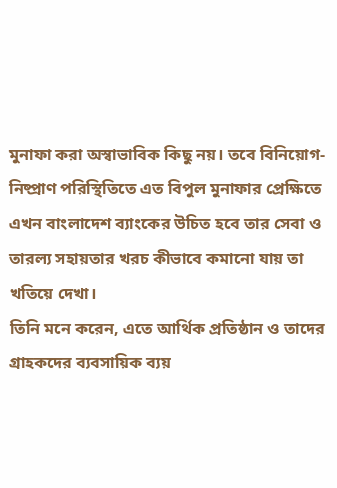মুনাফা করা অস্বাভাবিক কিছু নয়। তবে বিনিয়োগ-নিষ্প্রাণ পরিস্থিতিতে এত বিপুল মুনাফার প্রেক্ষিতে এখন বাংলাদেশ ব্যাংকের উচিত হবে তার সেবা ও তারল্য সহায়তার খরচ কীভাবে কমানো যায় তা খতিয়ে দেখা।
তিনি মনে করেন, এতে আর্থিক প্রতিষ্ঠান ও তাদের গ্রাহকদের ব্যবসায়িক ব্যয়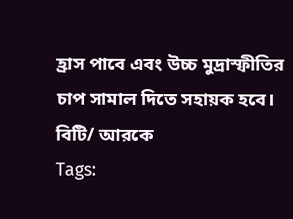হ্রাস পাবে এবং উচ্চ মুদ্রাস্ফীতির চাপ সামাল দিতে সহায়ক হবে।
বিটি/ আরকে
Tags: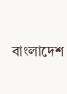বাংলাদেশ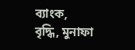ব্যাংক, বৃদ্ধি, মুনাফা